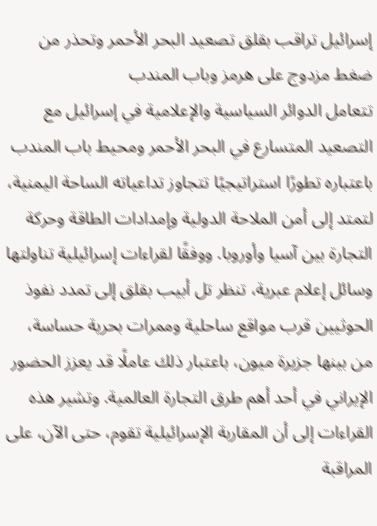إسرائيل تراقب بقلق تصعيد البحر الأحمر وتحذر من ضغط مزدوج على هرمز وباب المندب
تتعامل الدوائر السياسية والإعلامية في إسرائيل مع التصعيد المتسارع في البحر الأحمر ومحيط باب المندب باعتباره تطورًا استراتيجيًا تتجاوز تداعياته الساحة اليمنية، لتمتد إلى أمن الملاحة الدولية وإمدادات الطاقة وحركة التجارة بين آسيا وأوروبا. ووفقًا لقراءات إسرائيلية تناولتها وسائل إعلام عبرية، تنظر تل أبيب بقلق إلى تمدد نفوذ الحوثيين قرب مواقع ساحلية وممرات بحرية حساسة، من بينها جزيرة ميون، باعتبار ذلك عاملًا قد يعزز الحضور الإيراني في أحد أهم طرق التجارة العالمية. وتشير هذه القراءات إلى أن المقاربة الإسرائيلية تقوم، حتى الآن، على المراقبة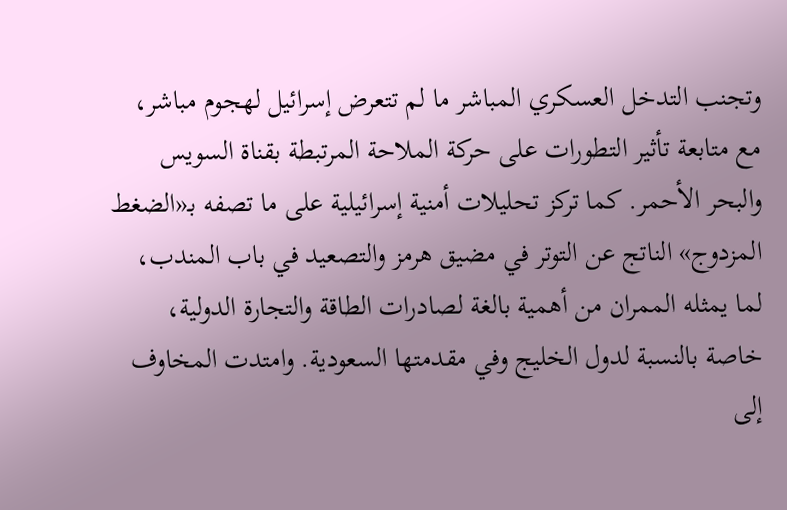وتجنب التدخل العسكري المباشر ما لم تتعرض إسرائيل لهجوم مباشر، مع متابعة تأثير التطورات على حركة الملاحة المرتبطة بقناة السويس والبحر الأحمر. كما تركز تحليلات أمنية إسرائيلية على ما تصفه بـ«الضغط المزدوج» الناتج عن التوتر في مضيق هرمز والتصعيد في باب المندب، لما يمثله الممران من أهمية بالغة لصادرات الطاقة والتجارة الدولية، خاصة بالنسبة لدول الخليج وفي مقدمتها السعودية. وامتدت المخاوف إلى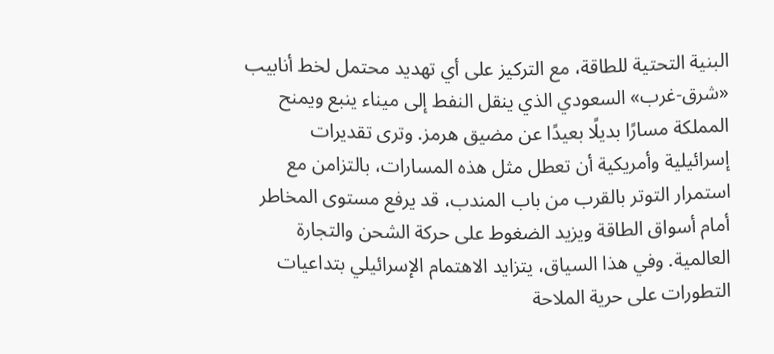البنية التحتية للطاقة، مع التركيز على أي تهديد محتمل لخط أنابيب «شرق-غرب» السعودي الذي ينقل النفط إلى ميناء ينبع ويمنح المملكة مسارًا بديلًا بعيدًا عن مضيق هرمز. وترى تقديرات إسرائيلية وأمريكية أن تعطل مثل هذه المسارات، بالتزامن مع استمرار التوتر بالقرب من باب المندب، قد يرفع مستوى المخاطر أمام أسواق الطاقة ويزيد الضغوط على حركة الشحن والتجارة العالمية. وفي هذا السياق، يتزايد الاهتمام الإسرائيلي بتداعيات التطورات على حرية الملاحة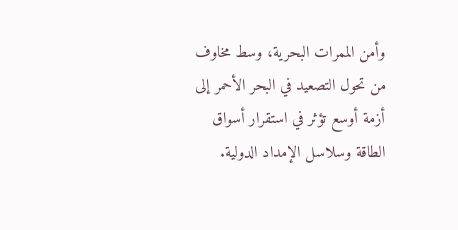وأمن الممرات البحرية، وسط مخاوف من تحول التصعيد في البحر الأحمر إلى أزمة أوسع تؤثر في استقرار أسواق الطاقة وسلاسل الإمداد الدولية.